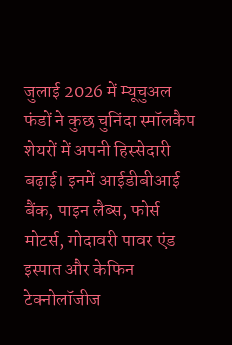जुलाई 2026 में म्यूचुअल फंडों ने कुछ चुनिंदा स्मॉलकैप शेयरों में अपनी हिस्सेदारी बढ़ाई। इनमें आईडीबीआई बैंक, पाइन लैब्स, फोर्स मोटर्स, गोदावरी पावर एंड इस्पात और केफिन टेक्नोलॉजीज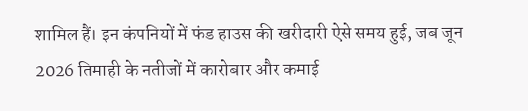शामिल हैं। इन कंपनियों में फंड हाउस की खरीदारी ऐसे समय हुई, जब जून 2026 तिमाही के नतीजों में कारोबार और कमाई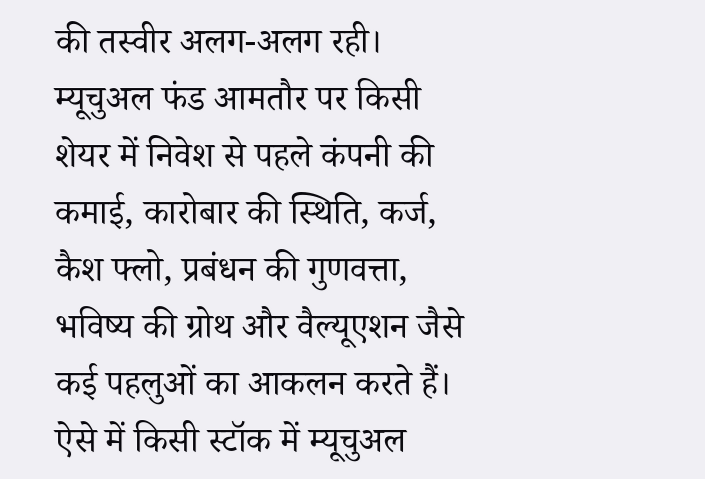की तस्वीर अलग-अलग रही।
म्यूचुअल फंड आमतौर पर किसी शेयर में निवेश से पहले कंपनी की कमाई, कारोबार की स्थिति, कर्ज, कैश फ्लो, प्रबंधन की गुणवत्ता, भविष्य की ग्रोथ और वैल्यूएशन जैसे कई पहलुओं का आकलन करते हैं। ऐसे में किसी स्टॉक में म्यूचुअल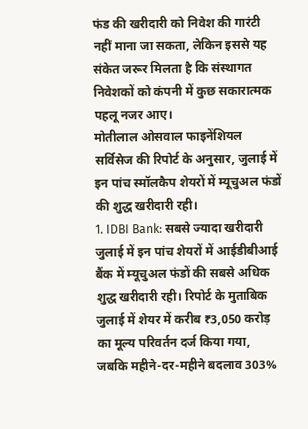फंड की खरीदारी को निवेश की गारंटी नहीं माना जा सकता, लेकिन इससे यह संकेत जरूर मिलता है कि संस्थागत निवेशकों को कंपनी में कुछ सकारात्मक पहलू नजर आए।
मोतीलाल ओसवाल फाइनेंशियल सर्विसेज की रिपोर्ट के अनुसार, जुलाई में इन पांच स्मॉलकैप शेयरों में म्यूचुअल फंडों की शुद्ध खरीदारी रही।
1. IDBI Bank: सबसे ज्यादा खरीदारी
जुलाई में इन पांच शेयरों में आईडीबीआई बैंक में म्यूचुअल फंडों की सबसे अधिक शुद्ध खरीदारी रही। रिपोर्ट के मुताबिक जुलाई में शेयर में करीब ₹3,050 करोड़ का मूल्य परिवर्तन दर्ज किया गया, जबकि महीने-दर-महीने बदलाव 303%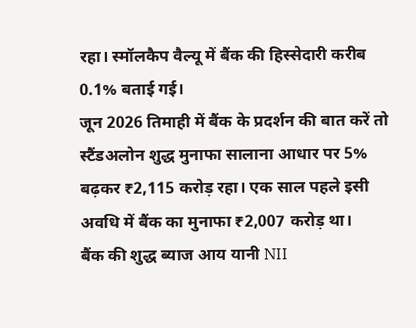रहा। स्मॉलकैप वैल्यू में बैंक की हिस्सेदारी करीब 0.1% बताई गई।
जून 2026 तिमाही में बैंक के प्रदर्शन की बात करें तो स्टैंडअलोन शुद्ध मुनाफा सालाना आधार पर 5% बढ़कर ₹2,115 करोड़ रहा। एक साल पहले इसी अवधि में बैंक का मुनाफा ₹2,007 करोड़ था।
बैंक की शुद्ध ब्याज आय यानी NII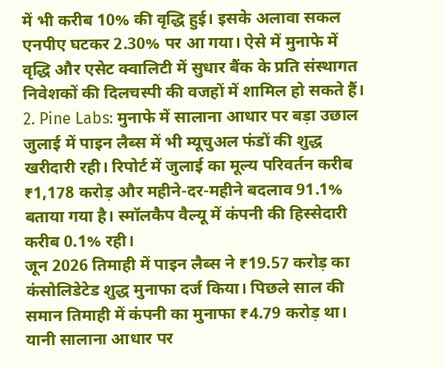में भी करीब 10% की वृद्धि हुई। इसके अलावा सकल एनपीए घटकर 2.30% पर आ गया। ऐसे में मुनाफे में वृद्धि और एसेट क्वालिटी में सुधार बैंक के प्रति संस्थागत निवेशकों की दिलचस्पी की वजहों में शामिल हो सकते हैं।
2. Pine Labs: मुनाफे में सालाना आधार पर बड़ा उछाल
जुलाई में पाइन लैब्स में भी म्यूचुअल फंडों की शुद्ध खरीदारी रही। रिपोर्ट में जुलाई का मूल्य परिवर्तन करीब ₹1,178 करोड़ और महीने-दर-महीने बदलाव 91.1% बताया गया है। स्मॉलकैप वैल्यू में कंपनी की हिस्सेदारी करीब 0.1% रही।
जून 2026 तिमाही में पाइन लैब्स ने ₹19.57 करोड़ का कंसोलिडेटेड शुद्ध मुनाफा दर्ज किया। पिछले साल की समान तिमाही में कंपनी का मुनाफा ₹4.79 करोड़ था। यानी सालाना आधार पर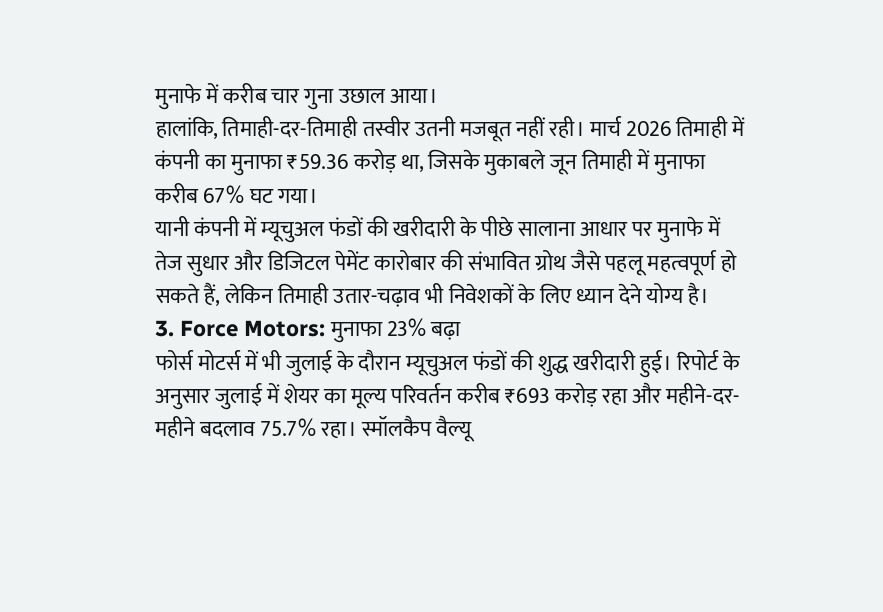मुनाफे में करीब चार गुना उछाल आया।
हालांकि, तिमाही-दर-तिमाही तस्वीर उतनी मजबूत नहीं रही। मार्च 2026 तिमाही में कंपनी का मुनाफा ₹59.36 करोड़ था, जिसके मुकाबले जून तिमाही में मुनाफा करीब 67% घट गया।
यानी कंपनी में म्यूचुअल फंडों की खरीदारी के पीछे सालाना आधार पर मुनाफे में तेज सुधार और डिजिटल पेमेंट कारोबार की संभावित ग्रोथ जैसे पहलू महत्वपूर्ण हो सकते हैं, लेकिन तिमाही उतार-चढ़ाव भी निवेशकों के लिए ध्यान देने योग्य है।
3. Force Motors: मुनाफा 23% बढ़ा
फोर्स मोटर्स में भी जुलाई के दौरान म्यूचुअल फंडों की शुद्ध खरीदारी हुई। रिपोर्ट के अनुसार जुलाई में शेयर का मूल्य परिवर्तन करीब ₹693 करोड़ रहा और महीने-दर-महीने बदलाव 75.7% रहा। स्मॉलकैप वैल्यू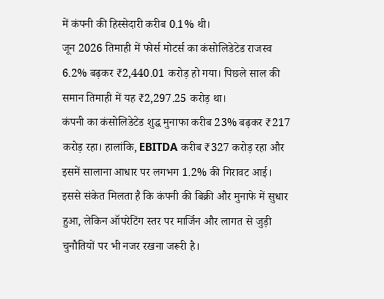में कंपनी की हिस्सेदारी करीब 0.1% थी।
जून 2026 तिमाही में फोर्स मोटर्स का कंसोलिडेटेड राजस्व 6.2% बढ़कर ₹2,440.01 करोड़ हो गया। पिछले साल की समान तिमाही में यह ₹2,297.25 करोड़ था।
कंपनी का कंसोलिडेटेड शुद्ध मुनाफा करीब 23% बढ़कर ₹217 करोड़ रहा। हालांकि, EBITDA करीब ₹327 करोड़ रहा और इसमें सालाना आधार पर लगभग 1.2% की गिरावट आई।
इससे संकेत मिलता है कि कंपनी की बिक्री और मुनाफे में सुधार हुआ, लेकिन ऑपरेटिंग स्तर पर मार्जिन और लागत से जुड़ी चुनौतियों पर भी नजर रखना जरूरी है।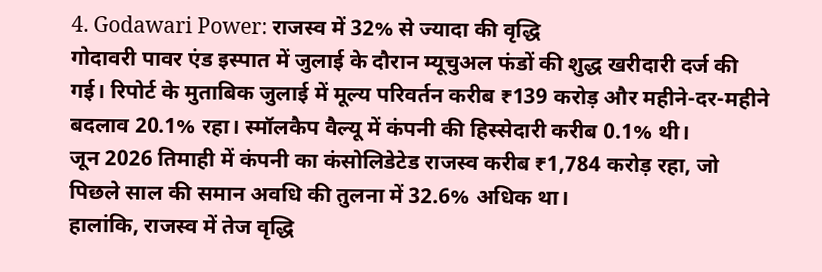4. Godawari Power: राजस्व में 32% से ज्यादा की वृद्धि
गोदावरी पावर एंड इस्पात में जुलाई के दौरान म्यूचुअल फंडों की शुद्ध खरीदारी दर्ज की गई। रिपोर्ट के मुताबिक जुलाई में मूल्य परिवर्तन करीब ₹139 करोड़ और महीने-दर-महीने बदलाव 20.1% रहा। स्मॉलकैप वैल्यू में कंपनी की हिस्सेदारी करीब 0.1% थी।
जून 2026 तिमाही में कंपनी का कंसोलिडेटेड राजस्व करीब ₹1,784 करोड़ रहा, जो पिछले साल की समान अवधि की तुलना में 32.6% अधिक था।
हालांकि, राजस्व में तेज वृद्धि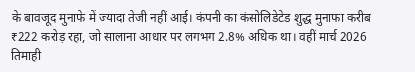के बावजूद मुनाफे में ज्यादा तेजी नहीं आई। कंपनी का कंसोलिडेटेड शुद्ध मुनाफा करीब ₹222 करोड़ रहा, जो सालाना आधार पर लगभग 2.8% अधिक था। वहीं मार्च 2026 तिमाही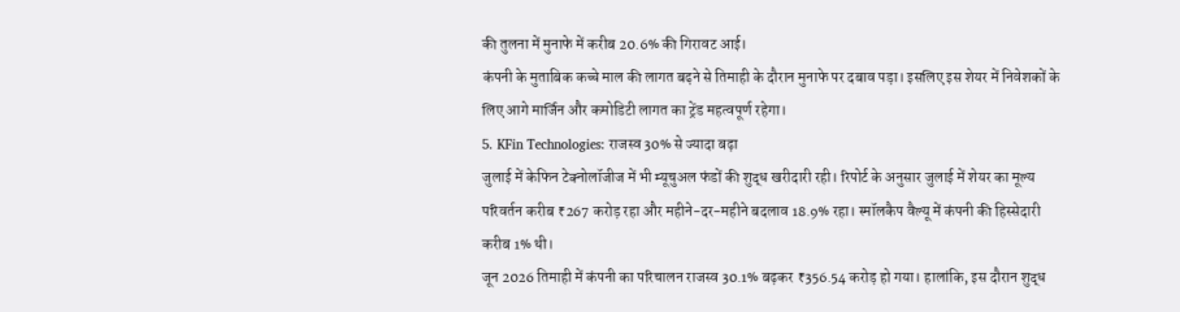की तुलना में मुनाफे में करीब 20.6% की गिरावट आई।
कंपनी के मुताबिक कच्चे माल की लागत बढ़ने से तिमाही के दौरान मुनाफे पर दबाव पड़ा। इसलिए इस शेयर में निवेशकों के लिए आगे मार्जिन और कमोडिटी लागत का ट्रेंड महत्वपूर्ण रहेगा।
5. KFin Technologies: राजस्व 30% से ज्यादा बढ़ा
जुलाई में केफिन टेक्नोलॉजीज में भी म्यूचुअल फंडों की शुद्ध खरीदारी रही। रिपोर्ट के अनुसार जुलाई में शेयर का मूल्य परिवर्तन करीब ₹267 करोड़ रहा और महीने-दर-महीने बदलाव 18.9% रहा। स्मॉलकैप वैल्यू में कंपनी की हिस्सेदारी करीब 1% थी।
जून 2026 तिमाही में कंपनी का परिचालन राजस्व 30.1% बढ़कर ₹356.54 करोड़ हो गया। हालांकि, इस दौरान शुद्ध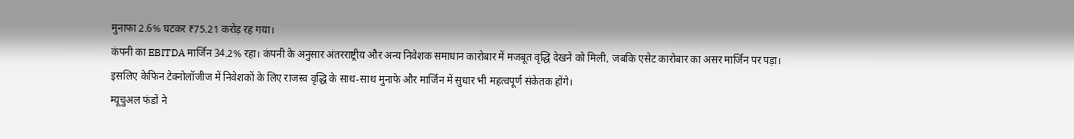मुनाफा 2.6% घटकर ₹75.21 करोड़ रह गया।
कंपनी का EBITDA मार्जिन 34.2% रहा। कंपनी के अनुसार अंतरराष्ट्रीय और अन्य निवेशक समाधान कारोबार में मजबूत वृद्धि देखने को मिली, जबकि एसेट कारोबार का असर मार्जिन पर पड़ा।
इसलिए केफिन टेक्नोलॉजीज में निवेशकों के लिए राजस्व वृद्धि के साथ-साथ मुनाफे और मार्जिन में सुधार भी महत्वपूर्ण संकेतक होंगे।
म्यूचुअल फंडों ने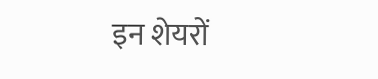इन शेयरों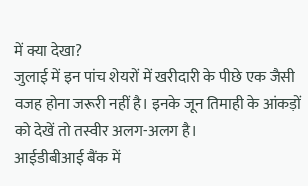में क्या देखा?
जुलाई में इन पांच शेयरों में खरीदारी के पीछे एक जैसी वजह होना जरूरी नहीं है। इनके जून तिमाही के आंकड़ों को देखें तो तस्वीर अलग-अलग है।
आईडीबीआई बैंक में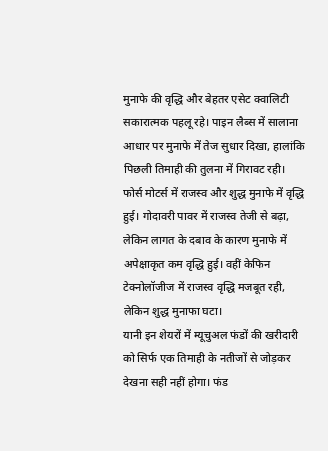मुनाफे की वृद्धि और बेहतर एसेट क्वालिटी सकारात्मक पहलू रहे। पाइन लैब्स में सालाना आधार पर मुनाफे में तेज सुधार दिखा, हालांकि पिछली तिमाही की तुलना में गिरावट रही। फोर्स मोटर्स में राजस्व और शुद्ध मुनाफे में वृद्धि हुई। गोदावरी पावर में राजस्व तेजी से बढ़ा, लेकिन लागत के दबाव के कारण मुनाफे में अपेक्षाकृत कम वृद्धि हुई। वहीं केफिन टेक्नोलॉजीज में राजस्व वृद्धि मजबूत रही, लेकिन शुद्ध मुनाफा घटा।
यानी इन शेयरों में म्यूचुअल फंडों की खरीदारी को सिर्फ एक तिमाही के नतीजों से जोड़कर देखना सही नहीं होगा। फंड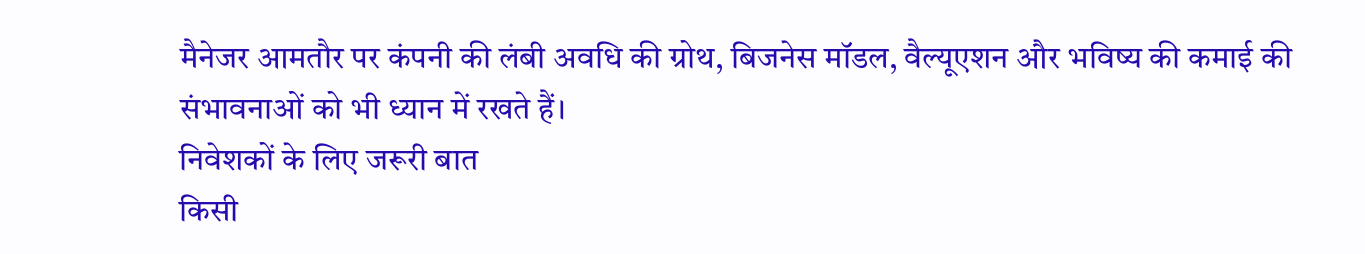मैनेजर आमतौर पर कंपनी की लंबी अवधि की ग्रोथ, बिजनेस मॉडल, वैल्यूएशन और भविष्य की कमाई की संभावनाओं को भी ध्यान में रखते हैं।
निवेशकों के लिए जरूरी बात
किसी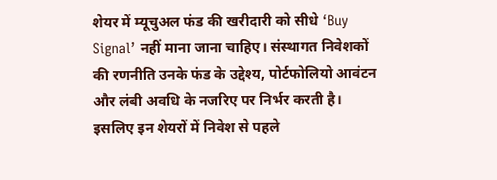शेयर में म्यूचुअल फंड की खरीदारी को सीधे ‘Buy Signal’ नहीं माना जाना चाहिए। संस्थागत निवेशकों की रणनीति उनके फंड के उद्देश्य, पोर्टफोलियो आवंटन और लंबी अवधि के नजरिए पर निर्भर करती है। इसलिए इन शेयरों में निवेश से पहले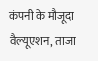कंपनी के मौजूदा वैल्यूएशन, ताजा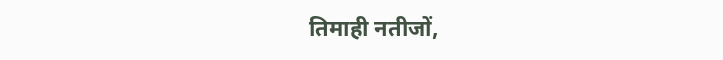तिमाही नतीजों,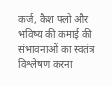कर्ज, कैश फ्लो और भविष्य की कमाई की संभावनाओं का स्वतंत्र विश्लेषण करना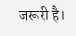जरूरी है।